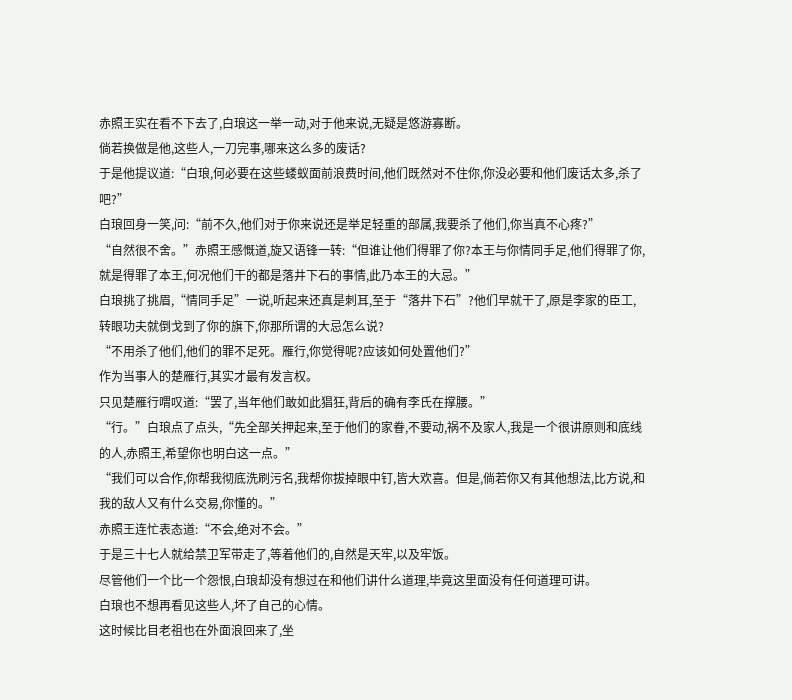赤照王实在看不下去了,白琅这一举一动,对于他来说,无疑是悠游寡断。
倘若换做是他,这些人,一刀完事,哪来这么多的废话?
于是他提议道:“白琅,何必要在这些蝼蚁面前浪费时间,他们既然对不住你,你没必要和他们废话太多,杀了吧?”
白琅回身一笑,问:“前不久,他们对于你来说还是举足轻重的部属,我要杀了他们,你当真不心疼?”
“自然很不舍。”赤照王感慨道,旋又语锋一转:“但谁让他们得罪了你?本王与你情同手足,他们得罪了你,就是得罪了本王,何况他们干的都是落井下石的事情,此乃本王的大忌。”
白琅挑了挑眉,“情同手足”一说,听起来还真是刺耳,至于“落井下石”?他们早就干了,原是李家的臣工,转眼功夫就倒戈到了你的旗下,你那所谓的大忌怎么说?
“不用杀了他们,他们的罪不足死。雁行,你觉得呢?应该如何处置他们?”
作为当事人的楚雁行,其实才最有发言权。
只见楚雁行喟叹道:“罢了,当年他们敢如此猖狂,背后的确有李氏在撑腰。”
“行。”白琅点了点头,“先全部关押起来,至于他们的家眷,不要动,祸不及家人,我是一个很讲原则和底线的人,赤照王,希望你也明白这一点。”
“我们可以合作,你帮我彻底洗刷污名,我帮你拔掉眼中钉,皆大欢喜。但是,倘若你又有其他想法,比方说,和我的敌人又有什么交易,你懂的。”
赤照王连忙表态道:“不会,绝对不会。”
于是三十七人就给禁卫军带走了,等着他们的,自然是天牢,以及牢饭。
尽管他们一个比一个怨恨,白琅却没有想过在和他们讲什么道理,毕竟这里面没有任何道理可讲。
白琅也不想再看见这些人,坏了自己的心情。
这时候比目老祖也在外面浪回来了,坐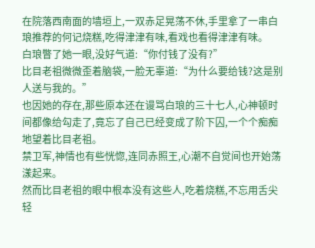在院落西南面的墙垣上,一双赤足晃荡不休,手里拿了一串白琅推荐的何记烧糕,吃得津津有味,看戏也看得津津有味。
白琅瞥了她一眼,没好气道:“你付钱了没有?”
比目老祖微微歪着脑袋,一脸无辜道:“为什么要给钱?这是别人送与我的。”
也因她的存在,那些原本还在谩骂白琅的三十七人,心神顿时间都像给勾走了,竟忘了自己已经变成了阶下囚,一个个痴痴地望着比目老祖。
禁卫军,神情也有些恍惚,连同赤照王,心潮不自觉间也开始荡漾起来。
然而比目老祖的眼中根本没有这些人,吃着烧糕,不忘用舌尖轻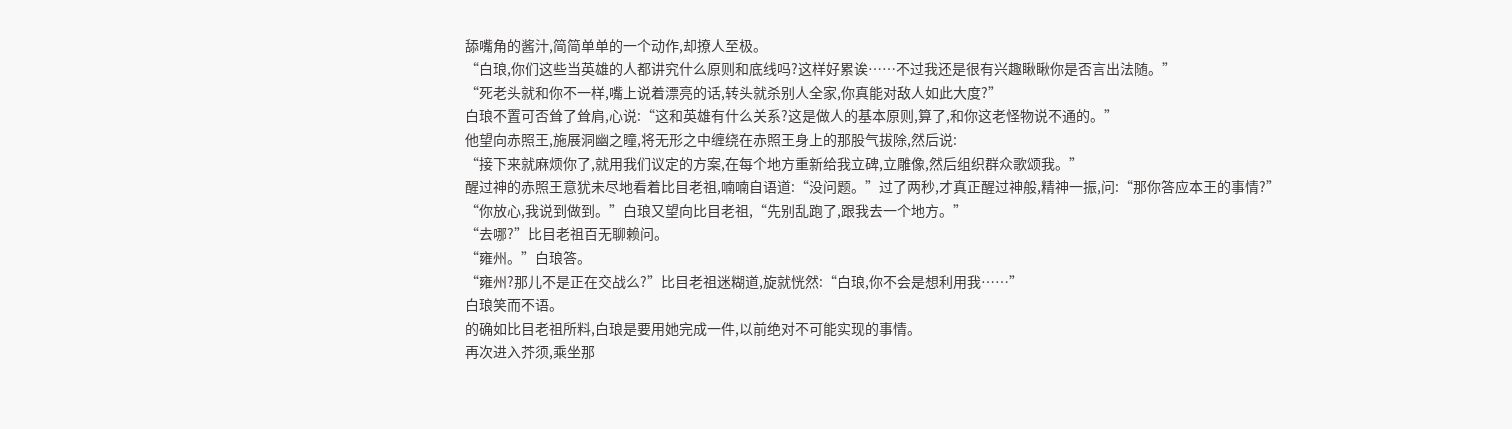舔嘴角的酱汁,简简单单的一个动作,却撩人至极。
“白琅,你们这些当英雄的人都讲究什么原则和底线吗?这样好累诶……不过我还是很有兴趣瞅瞅你是否言出法随。”
“死老头就和你不一样,嘴上说着漂亮的话,转头就杀别人全家,你真能对敌人如此大度?”
白琅不置可否耸了耸肩,心说:“这和英雄有什么关系?这是做人的基本原则,算了,和你这老怪物说不通的。”
他望向赤照王,施展洞幽之瞳,将无形之中缠绕在赤照王身上的那股气拔除,然后说:
“接下来就麻烦你了,就用我们议定的方案,在每个地方重新给我立碑,立雕像,然后组织群众歌颂我。”
醒过神的赤照王意犹未尽地看着比目老祖,喃喃自语道:“没问题。”过了两秒,才真正醒过神般,精神一振,问:“那你答应本王的事情?”
“你放心,我说到做到。”白琅又望向比目老祖,“先别乱跑了,跟我去一个地方。”
“去哪?”比目老祖百无聊赖问。
“雍州。”白琅答。
“雍州?那儿不是正在交战么?”比目老祖迷糊道,旋就恍然:“白琅,你不会是想利用我……”
白琅笑而不语。
的确如比目老祖所料,白琅是要用她完成一件,以前绝对不可能实现的事情。
再次进入芥须,乘坐那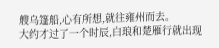艘乌篷船,心有所想,就往雍州而去。
大约才过了一个时辰,白琅和楚雁行就出现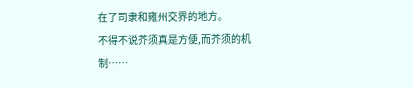在了司隶和雍州交界的地方。
不得不说芥须真是方便,而芥须的机制……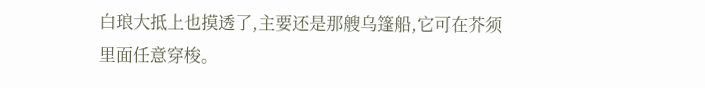白琅大抵上也摸透了,主要还是那艘乌篷船,它可在芥须里面任意穿梭。